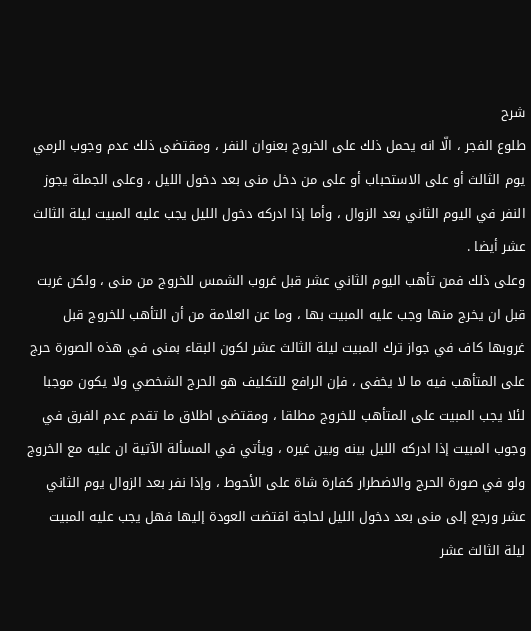شرح
طلوع الفجر ، الّا انه يحمل ذلك على الخروج بعنوان النفر ، ومقتضى ذلك عدم وجوب الرمي يوم الثالث أو على الاستحباب أو على من دخل منى بعد دخول الليل ، وعلى الجملة يجوز النفر في اليوم الثاني بعد الزوال ، وأما إذا ادركه دخول الليل يجب عليه المبيت ليلة الثالث عشر أيضا .
وعلى ذلك فمن تأهب اليوم الثاني عشر قبل غروب الشمس للخروج من منى ، ولكن غربت قبل ان يخرج منها وجب عليه المبيت بها ، وما عن العلامة من أن التأهب للخروج قبل غروبها كاف في جواز ترك المبيت ليلة الثالث عشر لكون البقاء بمنى في هذه الصورة حرج على المتأهب فيه ما لا يخفى ، فإن الرافع للتكليف هو الحرج الشخصي ولا يكون موجبا لئلا يجب المبيت على المتأهب للخروج مطلقا ، ومقتضى اطلاق ما تقدم عدم الفرق في وجوب المبيت إذا ادركه الليل بينه وبين غيره ، ويأتي في المسألة الآتية ان عليه مع الخروج ولو في صورة الحرج والاضطرار كفارة شاة على الأحوط ، وإذا نفر بعد الزوال يوم الثاني عشر ورجع إلى منى بعد دخول الليل لحاجة اقتضت العودة إليها فهل يجب عليه المبيت ليلة الثالث عشر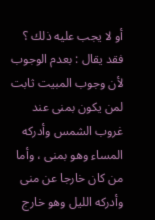أو لا يجب عليه ذلك ؟ فقد يقال : بعدم الوجوب لأن وجوب المبيت ثابت لمن يكون بمنى عند غروب الشمس وأدركه المساء وهو بمنى ، وأما من كان خارجا عن منى وأدركه الليل وهو خارج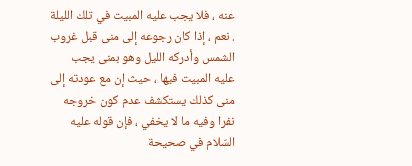عنه ، فلا يجب عليه المبيت في تلك الليلة . نعم ، إذا كان رجوعه إلى منى قبل غروب الشمس وأدركه الليل وهو بمنى يجب عليه المبيت فيها ، حيث إن مع عودته إلى منى كذلك يستكشف عدم كون خروجه نفرا وفيه ما لا يخفي ، فإن قوله عليه السّلام في صحيحة